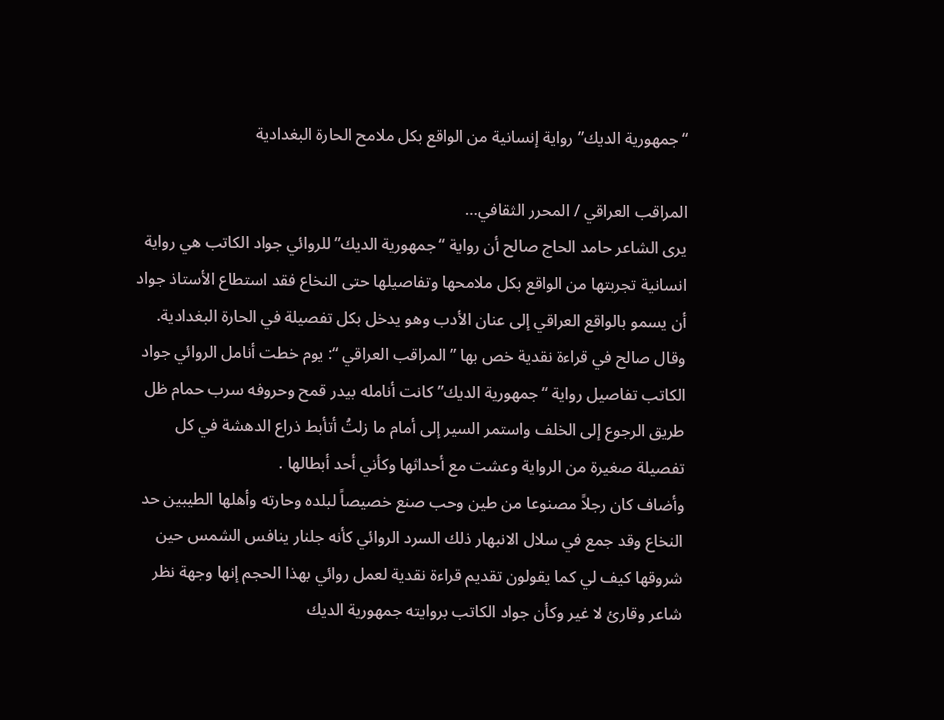“جمهورية الديك” رواية إنسانية من الواقع بكل ملامح الحارة البغدادية

المراقب العراقي / المحرر الثقافي…
يرى الشاعر حامد الحاج صالح أن رواية “جمهورية الديك” للروائي جواد الكاتب هي رواية انسانية تجربتها من الواقع بكل ملامحها وتفاصيلها حتى النخاع فقد استطاع الأستاذ جواد أن يسمو بالواقع العراقي إلى عنان الأدب وهو يدخل بكل تفصيلة في الحارة البغدادية.
وقال صالح في قراءة نقدية خص بها ” المراقب العراقي “: يوم خطت أنامل الروائي جواد الكاتب تفاصيل رواية “جمهورية الديك” كانت أنامله بيدر قمح وحروفه سرب حمام ظل طريق الرجوع إلى الخلف واستمر السير إلى أمام ما زلتُ أتأبط ذراع الدهشة في كل تفصيلة صغيرة من الرواية وعشت مع أحداثها وكأني أحد أبطالها .
وأضاف كان رجلاً مصنوعا من طين وحب صنع خصيصاً لبلده وحارته وأهلها الطيبين حد النخاع وقد جمع في سلال الانبهار ذلك السرد الروائي كأنه جلنار ينافس الشمس حين شروقها كيف لي كما يقولون تقديم قراءة نقدية لعمل روائي بهذا الحجم إنها وجهة نظر شاعر وقارئ لا غير وكأن جواد الكاتب بروايته جمهورية الديك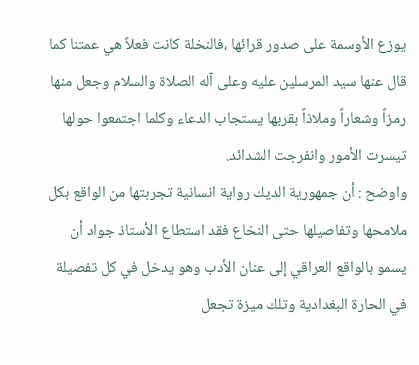يوزع الأوسمة على صدور قرائها ،فالنخلة كانت فعلاً هي عمتنا كما قال عنها سيد المرسلين عليه وعلى آله الصلاة والسلام وجعل منها رمزاً وشعاراً وملاذاً بقربها يستجاب الدعاء وكلما اجتمعوا حولها تيسرت الأمور وانفرجت الشدائد.
واوضح : أن جمهورية الديك رواية انسانية تجربتها من الواقع بكل ملامحها وتفاصيلها حتى النخاع فقد استطاع الأستاذ جواد أن يسمو بالواقع العراقي إلى عنان الأدب وهو يدخل في كل تفصيلة في الحارة البغدادية وتلك ميزة تجعل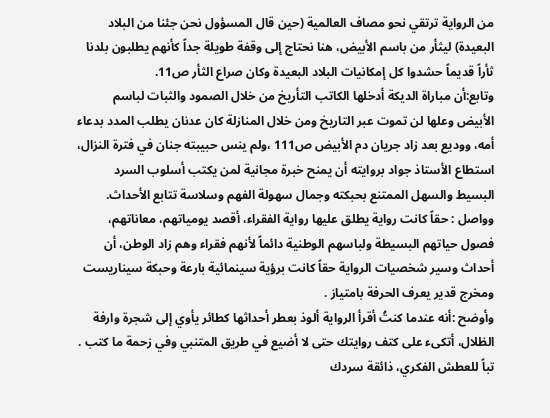من الرواية ترتقي نحو مصاف العالمية (حين قال المسؤول نحن جئنا من البلاد البعيدة) ليثأر من باسم الأبيض، هنا نحتاج إلى وقفة طويلة جداً كأنهم يطلبون بلدنا ثأراً قديماً حشدوا كل إمكانيات البلاد البعيدة وكان صراع الثأر ص11.
وتابع:أن مباراة الديكة أدخلها الكاتب التأريخ من خلال الصمود والثبات لباسم الأبيض وعلها لن تموت عبر التاريخ ومن خلال المنازلة كان عدنان يطلب المدد بدعاء أمه، ووديع بعد زاد جريان دم الأبيض ص111 ،ولم ينس حبيبته جنان في فترة النزال، استطاع الأستاذ جواد بروايته أن يمنح خبرة مجانية لمن يكتب أسلوب السرد البسيط والسهل الممتنع بحبكته وجمال سهولة الفهم وسلاسة تتابع الأحداث.
وواصل : حقاً كانت رواية يطلق عليها رواية الفقراء، أقصد يومياتهم، معاناتهم، فصول حياتهم البسيطة ولباسهم الوطنية دائماً لأنهم فقراء وهم زاد الوطن، أن أحداث وسير شخصيات الرواية حقاً كانت برؤية سينمائية بارعة وحبكة سيناريست ومخرج قدير يعرف الحرفة بامتياز .
وأوضح :أنه عندما كنتُ أقرأ الرواية ألوذ بعطر أحداثها كطائر يأوي إلى شجرة وارفة الظلال، أتكىء على كتف روايتك حتى لا أضيع في طريق المتنبي وفي زحمة ما كتب . تباً للعطش الفكري، ذائقة سردك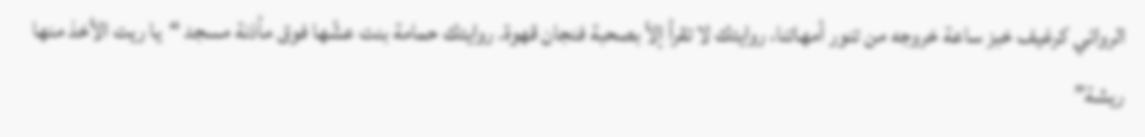الروائي كرغيف خبز ساعة خروجه من تنور أمهاتنا، روايتك لا تقرأ إلاّ بصحبة فنجان قهوة. روايتك حمامة بنت عشّها فوق مأذنة مسجد “يا ريت الأخذ منها ريشة”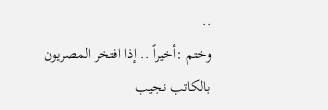..
وختم :أخيراً .. إذا افتخر المصريون بالكاتب نجيب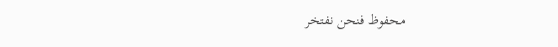محفوظ فنحن نفتخر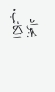بجواد الكاتب.